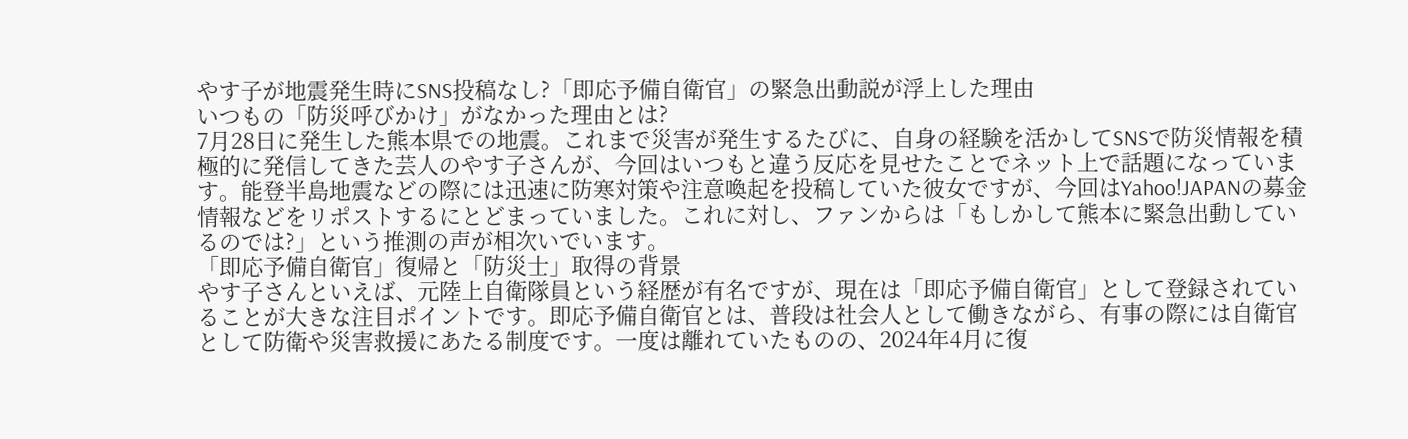やす子が地震発生時にSNS投稿なし?「即応予備自衛官」の緊急出動説が浮上した理由
いつもの「防災呼びかけ」がなかった理由とは?
7月28日に発生した熊本県での地震。これまで災害が発生するたびに、自身の経験を活かしてSNSで防災情報を積極的に発信してきた芸人のやす子さんが、今回はいつもと違う反応を見せたことでネット上で話題になっています。能登半島地震などの際には迅速に防寒対策や注意喚起を投稿していた彼女ですが、今回はYahoo!JAPANの募金情報などをリポストするにとどまっていました。これに対し、ファンからは「もしかして熊本に緊急出動しているのでは?」という推測の声が相次いでいます。
「即応予備自衛官」復帰と「防災士」取得の背景
やす子さんといえば、元陸上自衛隊員という経歴が有名ですが、現在は「即応予備自衛官」として登録されていることが大きな注目ポイントです。即応予備自衛官とは、普段は社会人として働きながら、有事の際には自衛官として防衛や災害救援にあたる制度です。一度は離れていたものの、2024年4月に復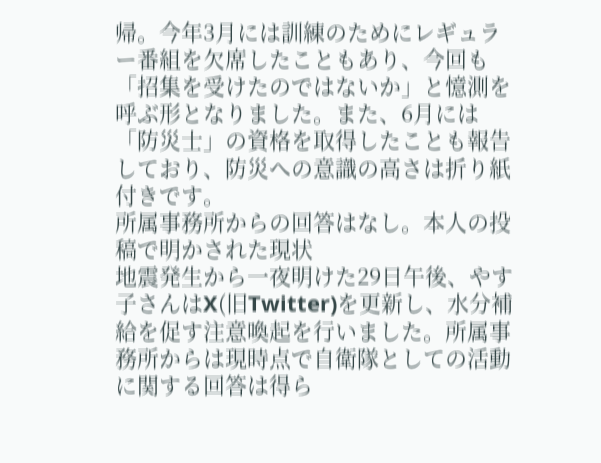帰。今年3月には訓練のためにレギュラー番組を欠席したこともあり、今回も「招集を受けたのではないか」と憶測を呼ぶ形となりました。また、6月には「防災士」の資格を取得したことも報告しており、防災への意識の高さは折り紙付きです。
所属事務所からの回答はなし。本人の投稿で明かされた現状
地震発生から一夜明けた29日午後、やす子さんはX(旧Twitter)を更新し、水分補給を促す注意喚起を行いました。所属事務所からは現時点で自衛隊としての活動に関する回答は得ら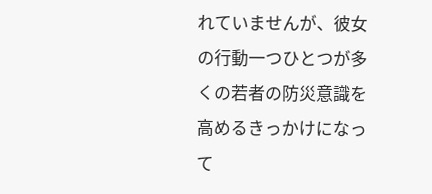れていませんが、彼女の行動一つひとつが多くの若者の防災意識を高めるきっかけになって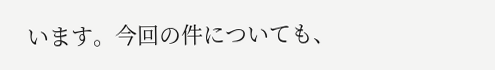います。今回の件についても、